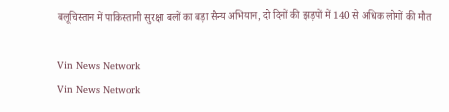बलूचिस्तान में पाकिस्तानी सुरक्षा बलों का बड़ा सैन्य अभियान, दो दिनों की झड़पों में 140 से अधिक लोगों की मौत

Vin News Network
Vin News Network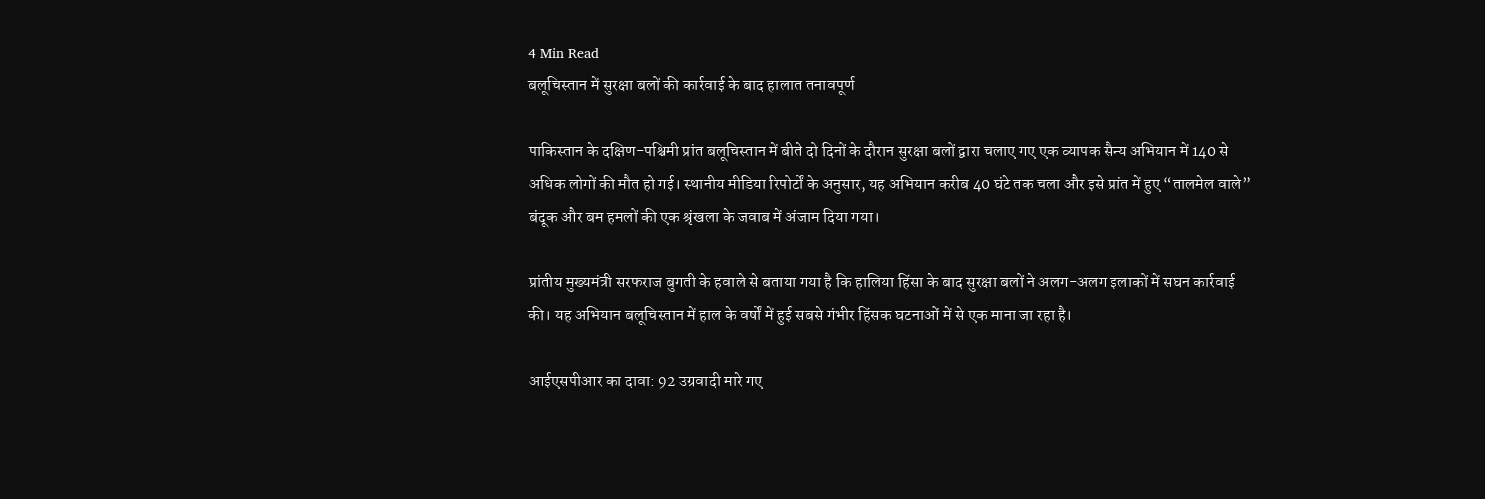4 Min Read
बलूचिस्तान में सुरक्षा बलों की कार्रवाई के बाद हालात तनावपूर्ण

पाकिस्तान के दक्षिण-पश्चिमी प्रांत बलूचिस्तान में बीते दो दिनों के दौरान सुरक्षा बलों द्वारा चलाए गए एक व्यापक सैन्य अभियान में 140 से अधिक लोगों की मौत हो गई। स्थानीय मीडिया रिपोर्टों के अनुसार, यह अभियान करीब 40 घंटे तक चला और इसे प्रांत में हुए “तालमेल वाले” बंदूक और बम हमलों की एक श्रृंखला के जवाब में अंजाम दिया गया।

प्रांतीय मुख्यमंत्री सरफराज बुगती के हवाले से बताया गया है कि हालिया हिंसा के बाद सुरक्षा बलों ने अलग-अलग इलाकों में सघन कार्रवाई की। यह अभियान बलूचिस्तान में हाल के वर्षों में हुई सबसे गंभीर हिंसक घटनाओं में से एक माना जा रहा है।

आईएसपीआर का दावा: 92 उग्रवादी मारे गए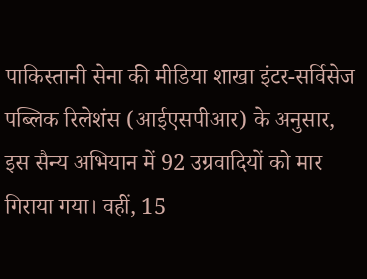पाकिस्तानी सेना की मीडिया शाखा इंटर-सर्विसेज पब्लिक रिलेशंस (आईएसपीआर) के अनुसार, इस सैन्य अभियान में 92 उग्रवादियों को मार गिराया गया। वहीं, 15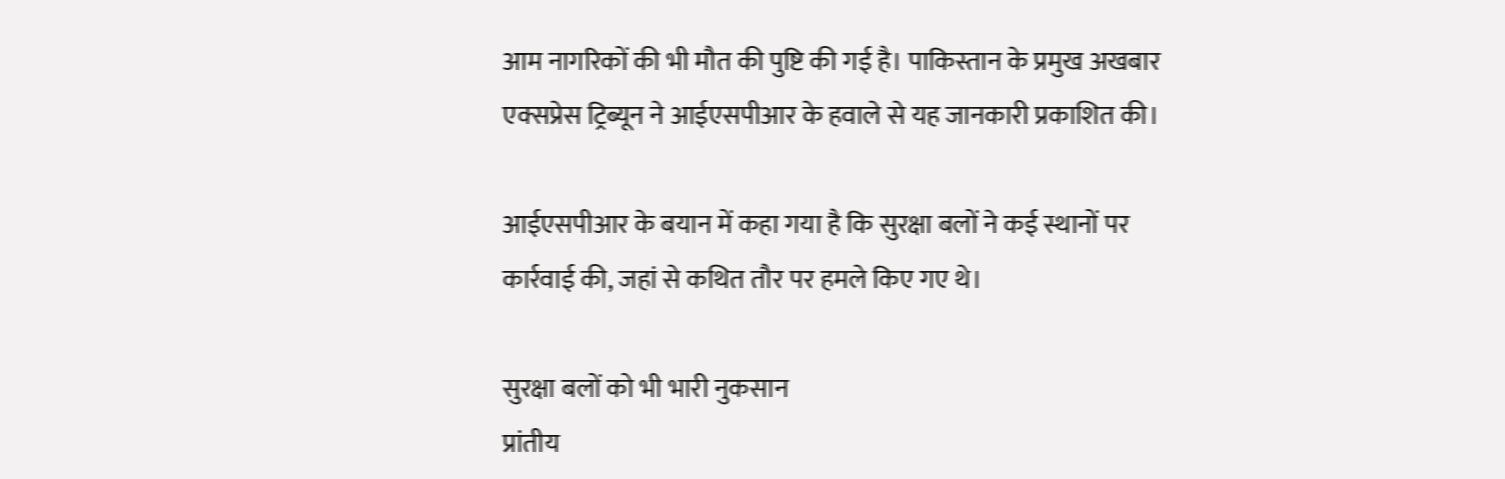आम नागरिकों की भी मौत की पुष्टि की गई है। पाकिस्तान के प्रमुख अखबार एक्सप्रेस ट्रिब्यून ने आईएसपीआर के हवाले से यह जानकारी प्रकाशित की।

आईएसपीआर के बयान में कहा गया है कि सुरक्षा बलों ने कई स्थानों पर कार्रवाई की, जहां से कथित तौर पर हमले किए गए थे।

सुरक्षा बलों को भी भारी नुकसान
प्रांतीय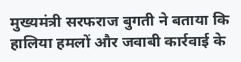मुख्यमंत्री सरफराज बुगती ने बताया कि हालिया हमलों और जवाबी कार्रवाई के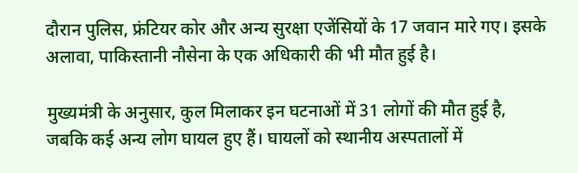दौरान पुलिस, फ्रंटियर कोर और अन्य सुरक्षा एजेंसियों के 17 जवान मारे गए। इसके अलावा, पाकिस्तानी नौसेना के एक अधिकारी की भी मौत हुई है।

मुख्यमंत्री के अनुसार, कुल मिलाकर इन घटनाओं में 31 लोगों की मौत हुई है, जबकि कई अन्य लोग घायल हुए हैं। घायलों को स्थानीय अस्पतालों में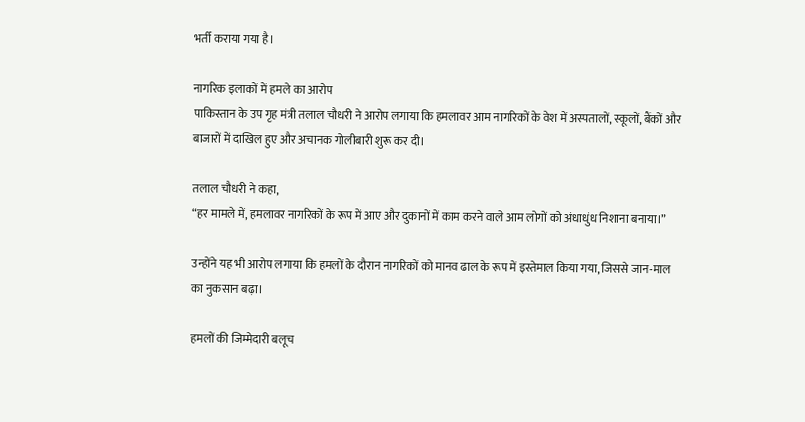भर्ती कराया गया है।

नागरिक इलाकों में हमले का आरोप
पाकिस्तान के उप गृह मंत्री तलाल चौधरी ने आरोप लगाया कि हमलावर आम नागरिकों के वेश में अस्पतालों, स्कूलों, बैंकों और बाजारों में दाखिल हुए और अचानक गोलीबारी शुरू कर दी।

तलाल चौधरी ने कहा,
“हर मामले में, हमलावर नागरिकों के रूप में आए और दुकानों में काम करने वाले आम लोगों को अंधाधुंध निशाना बनाया।”

उन्होंने यह भी आरोप लगाया कि हमलों के दौरान नागरिकों को मानव ढाल के रूप में इस्तेमाल किया गया, जिससे जान-माल का नुकसान बढ़ा।

हमलों की जिम्मेदारी बलूच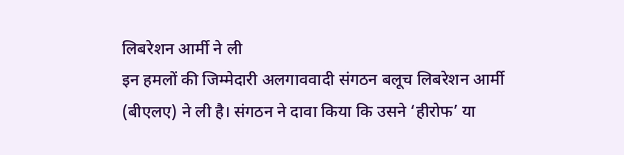लिबरेशन आर्मी ने ली
इन हमलों की जिम्मेदारी अलगाववादी संगठन बलूच लिबरेशन आर्मी (बीएलए) ने ली है। संगठन ने दावा किया कि उसने ‘हीरोफ’ या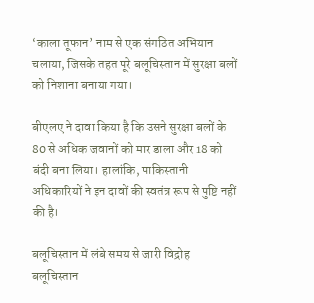‘काला तूफान’ नाम से एक संगठित अभियान चलाया, जिसके तहत पूरे बलूचिस्तान में सुरक्षा बलों को निशाना बनाया गया।

बीएलए ने दावा किया है कि उसने सुरक्षा बलों के 80 से अधिक जवानों को मार डाला और 18 को बंदी बना लिया। हालांकि, पाकिस्तानी अधिकारियों ने इन दावों की स्वतंत्र रूप से पुष्टि नहीं की है।

बलूचिस्तान में लंबे समय से जारी विद्रोह
बलूचिस्तान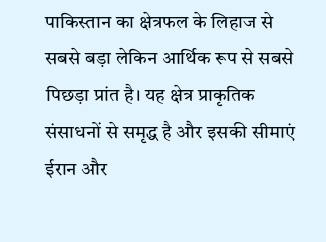पाकिस्तान का क्षेत्रफल के लिहाज से सबसे बड़ा लेकिन आर्थिक रूप से सबसे पिछड़ा प्रांत है। यह क्षेत्र प्राकृतिक संसाधनों से समृद्ध है और इसकी सीमाएं ईरान और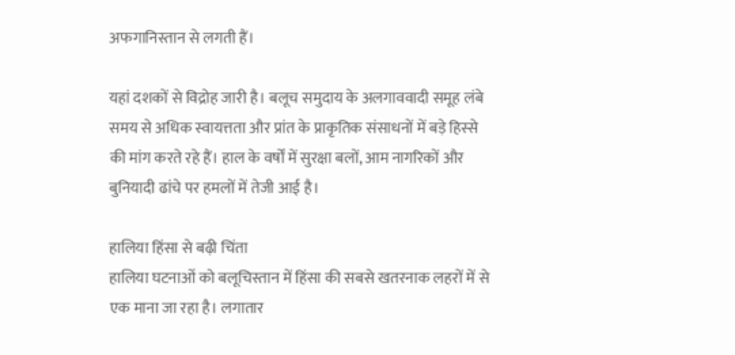अफगानिस्तान से लगती हैं।

यहां दशकों से विद्रोह जारी है। बलूच समुदाय के अलगाववादी समूह लंबे समय से अधिक स्वायत्तता और प्रांत के प्राकृतिक संसाधनों में बड़े हिस्से की मांग करते रहे हैं। हाल के वर्षों में सुरक्षा बलों, आम नागरिकों और बुनियादी ढांचे पर हमलों में तेजी आई है।

हालिया हिंसा से बढ़ी चिंता
हालिया घटनाओं को बलूचिस्तान में हिंसा की सबसे खतरनाक लहरों में से एक माना जा रहा है। लगातार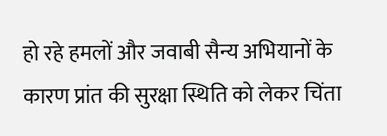हो रहे हमलों और जवाबी सैन्य अभियानों के कारण प्रांत की सुरक्षा स्थिति को लेकर चिंता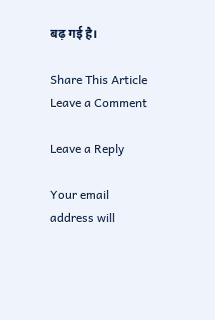बढ़ गई है।

Share This Article
Leave a Comment

Leave a Reply

Your email address will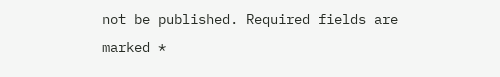not be published. Required fields are marked *